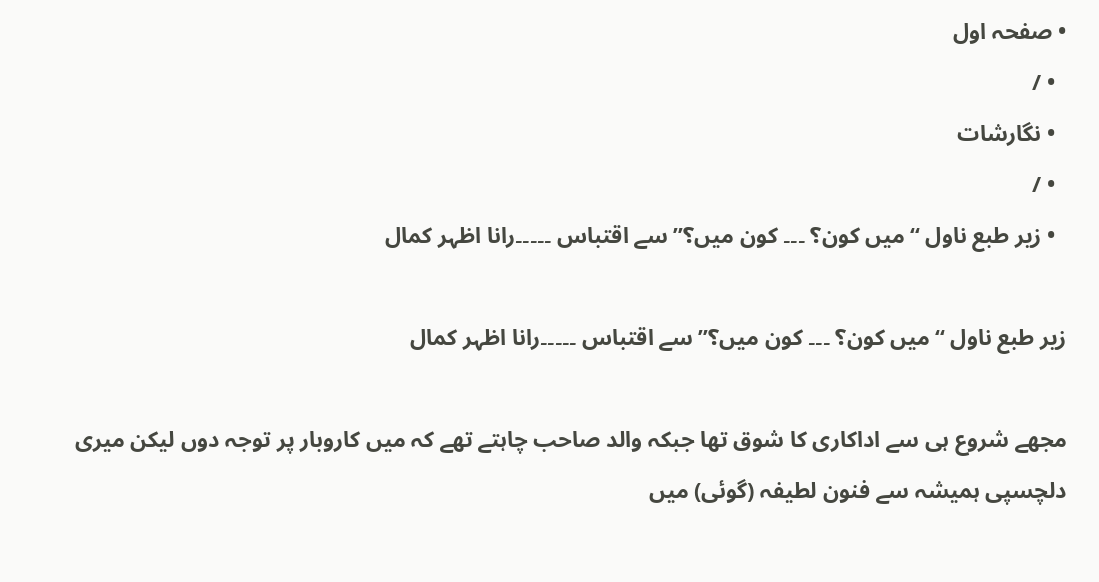• صفحہ اول
  • /
  • نگارشات
  • /
  • زیر طبع ناول “میں کون؟ ۔۔۔ کون میں؟” سے اقتباس ۔۔۔۔۔رانا اظہر کمال

زیر طبع ناول “میں کون؟ ۔۔۔ کون میں؟” سے اقتباس ۔۔۔۔۔رانا اظہر کمال

مجھے شروع ہی سے اداکاری کا شوق تھا جبکہ والد صاحب چاہتے تھے کہ میں کاروبار پر توجہ دوں لیکن میری دلچسپی ہمیشہ سے فنون لطیفہ (گوئی) میں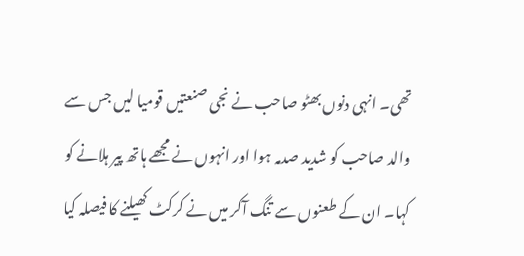تھی۔ انہی دنوں بھٹو صاحب نے نجی صنعتیں قومیا لیں جس سے والد صاحب کو شدید صدمہ ہوا اور انہوں نے مجھے ہاتھ پیر ہلانے کو کہا۔ ان کے طعنوں سے تنگ آکر میں نے کرکٹ کھیلنے کا فیصلہ کیا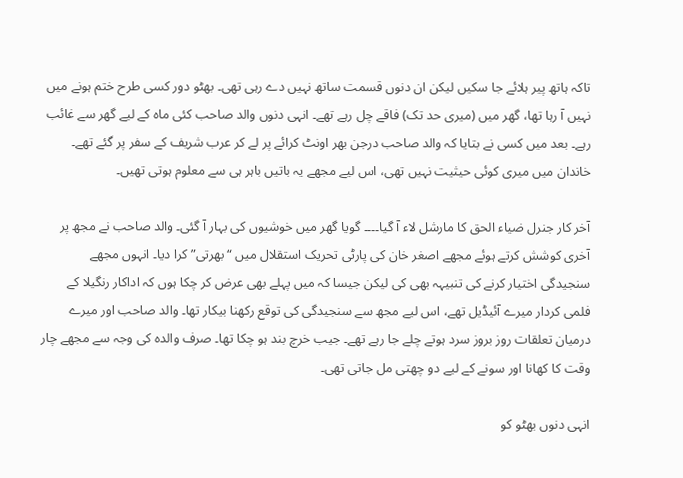تاکہ ہاتھ پیر ہلائے جا سکیں لیکن ان دنوں قسمت ساتھ نہیں دے رہی تھی۔ بھٹو دور کسی طرح ختم ہونے میں نہیں آ رہا تھا، گھر میں (میری حد تک) فاقے چل رہے تھے۔ انہی دنوں والد صاحب کئی ماہ کے لیے گھر سے غائب رہے۔ بعد میں کسی نے بتایا کہ والد صاحب درجن بھر اونٹ کرائے پر لے کر عرب شریف کے سفر پر گئے تھے۔ خاندان میں میری کوئی حیثیت نہیں تھی، اس لیے مجھے یہ باتیں باہر ہی سے معلوم ہوتی تھیں۔

آخر کار جنرل ضیاء الحق کا مارشل لاء آ گیا۔۔۔۔ گویا گھر میں خوشیوں کی بہار آ گئی۔ والد صاحب نے مجھ پر آخری کوشش کرتے ہوئے مجھے اصغر خان کی پارٹی تحریک استقلال میں “بھرتی” کرا دیا۔ انہوں مجھے سنجیدگی اختیار کرنے کی تنبیہہ بھی کی لیکن جیسا کہ میں پہلے بھی عرض کر چکا ہوں کہ اداکار رنگیلا کے فلمی کردار میرے آئیڈیل تھے، اس لیے مجھ سے سنجیدگی کی توقع رکھنا بیکار تھا۔ والد صاحب اور میرے درمیان تعلقات روز بروز سرد ہوتے چلے جا رہے تھے۔ جیب خرچ بند ہو چکا تھا۔ صرف والدہ کی وجہ سے مجھے چار وقت کا کھانا اور سونے کے لیے دو چھتی مل جاتی تھی۔

انہی دنوں بھٹو کو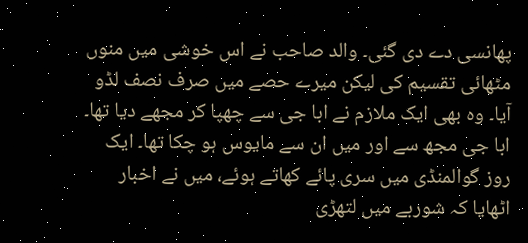پھانسی دے دی گئی۔ والد صاحب نے اس خوشی میں منوں مٹھائی تقسیم کی لیکن میرے حصے میں صرف نصف لڈو آیا۔ وہ بھی ایک ملازم نے ابا جی سے چھپا کر مجھے دیا تھا۔ ابا جی مجھ سے اور میں ان سے مایوس ہو چکا تھا۔ ایک روز گوالمنڈی میں سری پائے کھاتے ہوئے، میں نے اخبار اٹھایا کہ شوربے میں لتھڑی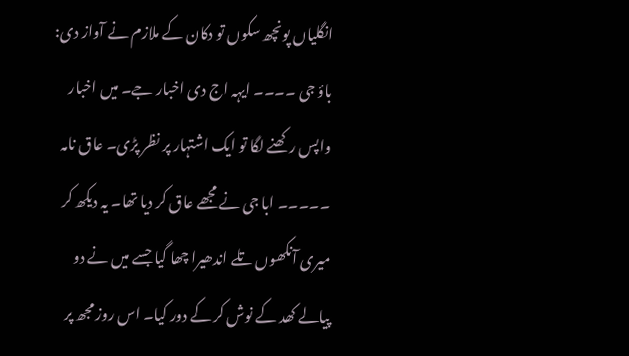انگلیاں پونچھ سکوں تو دکان کے ملازم نے آواز دی: باؤ جی ۔۔۔۔ ایہہ اج دی اخبار جے۔ میں اخبار واپس رکھنے لگا تو ایک اشتہار پر نظر پڑی۔ عاق نامہ ۔۔۔۔۔ ابا جی نے مجھے عاق کر دیا تھا۔ یہ دیکھ کر میری آنکھوں تلے اندھیرا چھا گیا جسے میں نے دو پیالے کھد کے نوش کر کے دور کیا۔ اس روز مجھ پر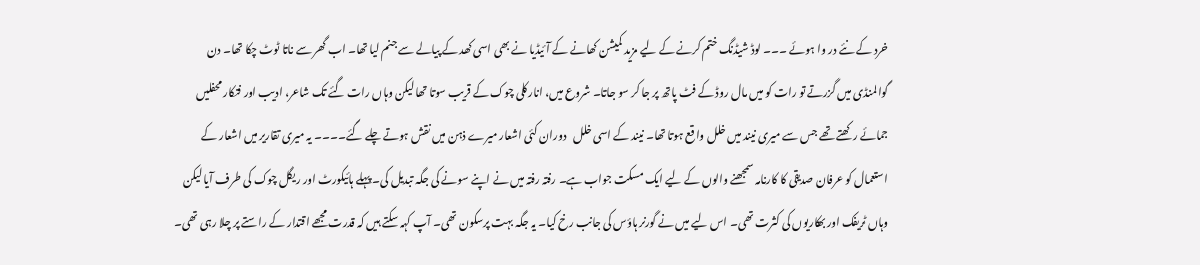خرد کے نئے در وا ہوئے ۔۔۔ لوڈ شیڈنگ ختم کرنے کے لیے مزید کمیشن کھانے کے آئیڈیا نے بھی اسی کھد کے پیالے سے جنم لیا تھا۔ اب گھر سے ناتا ٹوٹ چکا تھا۔ دن گوالمنڈی میں گزرتے تو رات کو میں مال روڈ کے فٹ پاتھ پر جا کر سو جاتا۔ شروع میں، انارکلی چوک کے قریب سوتا تھا لیکن وہاں رات گئے تک شاعر، ادیب اور فنکار محفلیں جمائے رکھتے تھے جس سے میری نیند میں خلل واقع ہوتا تھا۔ نیند کے اسی خلل   دوران کئی اشعار میرے ذہن میں نقش ہوتے چلے گئے۔۔۔۔ یہ میری تقاریر میں اشعار کے استعمال کو عرفان صدیقی کا کارنامہ سمجھنے والوں کے لیے ایک مسکت جواب ہے۔ رفتہ رفتہ میں نے اپنے سونے کی جگہ تبدیل کی۔ پہلے ہائیکورٹ اور ریگل چوک کی طرف آیا لیکن وہاں ٹریفک اور بھکاریوں کی کثرت تھی۔ اس لیے میں نے گورنر ہاؤس کی جانب رخ کیا۔ یہ جگہ بہت پرسکون تھی۔ آپ کہہ سکتے ہیں کہ قدرت مجھے اقتدار کے راستے پر چلا رہی تھی۔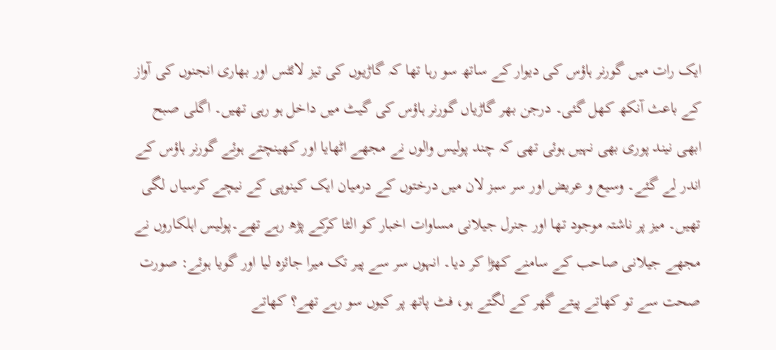ایک رات میں گورنر ہاؤس کی دیوار کے ساتھ سو رہا تھا کہ گاڑیوں کی تیز لائٹس اور بھاری انجنوں کی آواز کے باعث آنکھ کھل گئی۔ درجن بھر گاڑیاں گورنر ہاؤس کی گیٹ میں داخل ہو رہی تھیں۔ اگلی صبح ابھی نیند پوری بھی نہیں ہوئی تھی کہ چند پولیس والوں نے مجھے اٹھایا اور کھینچتے ہوئے گورنر ہاؤس کے اندر لے گئے۔ وسیع و عریض اور سر سبز لان میں درختوں کے درمیان ایک کینوپی کے نیچے کرسیاں لگی تھیں۔ میز پر ناشتہ موجود تھا اور جنرل جیلانی مساوات اخبار کو الٹا کرکے پڑھ رہے تھے۔پولیس اہلکاروں نے مجھے جیلانی صاحب کے سامنے کھڑا کر دیا۔ انہوں سر سے پیر تک میرا جائزہ لیا اور گویا ہوئے: صورت صحت سے تو کھاتے پیتے گھر کے لگتے ہو، فٹ پاتھ پر کیوں سو رہے تھے؟ کھاتے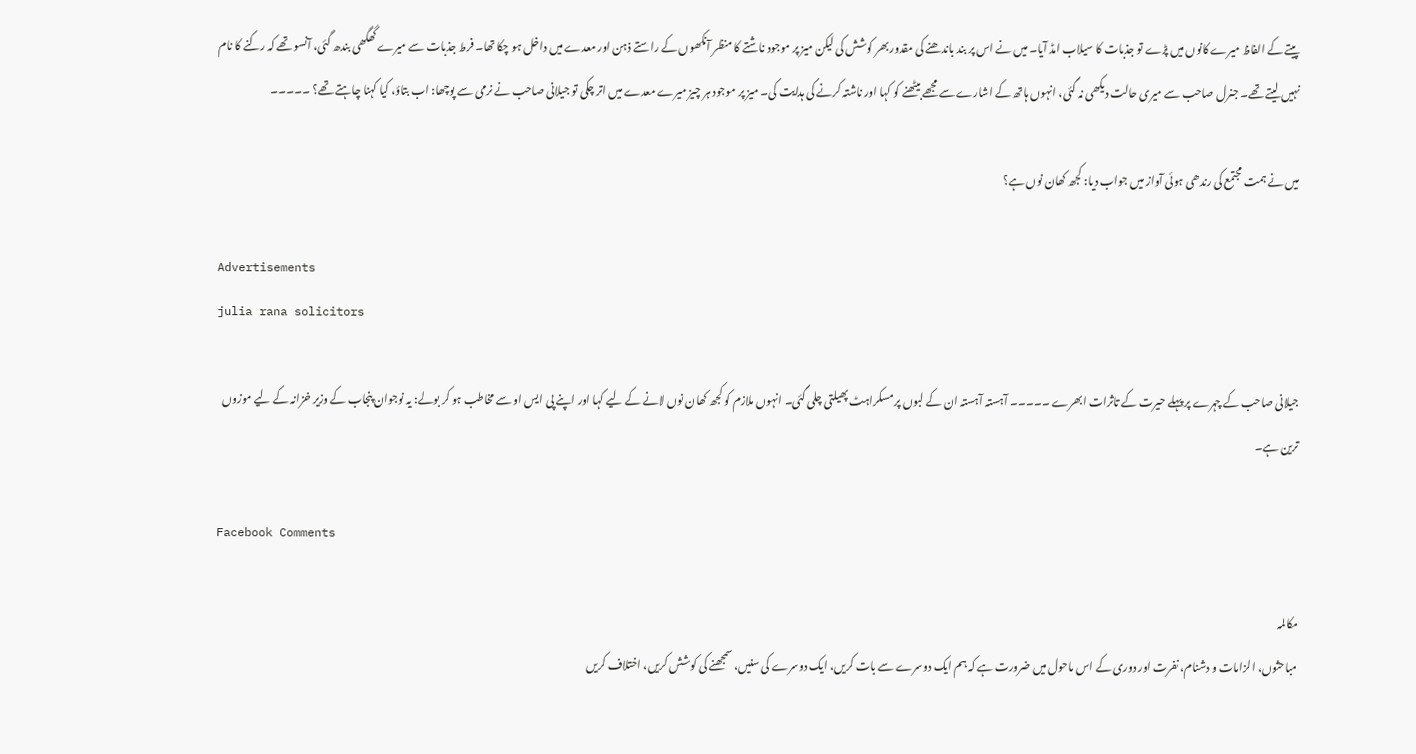پیتے کے الفاظ میرے کانوں میں پڑے تو جذبات کا سیلاب امڈ آیا۔ میں نے اس پر بند باندھنے کی مقدور بھر کوشش کی لیکن میز پر موجود ناشتے کا منظر آنکھوں کے راستے ذہن اور معدے میں داخل ہو چکا تھا۔ فرط جذبات سے میرے گھگھی بندھ گئی، آنسو تھے کہ رکنے کا نام نہیں لیتے تھے۔ جنرل صاحب سے میری حالت دیکھی نہ گئی، انہوں ہاتھ کے اشارے سے مجھے بیٹھنے کو کہا اور ناشتہ کرنے کی ہدایت کی۔ میز پر موجود ہر چیز میرے معدے میں اتر چکی تو جیلانی صاحب نے نرمی سے پوچھا: اب بتاؤ، کیا کہنا چاہتے تھے؟ ۔۔۔۔۔

میں نے ہمت مجتمع کی رندھی ہوئی آواز میں جواب دیا: کجھ کھان نوں ہے؟

Advertisements
julia rana solicitors

جیلانی صاحب کے چہرے پر پہلے حیرت کے تاثرات ابھرے ۔۔۔۔۔ آہستہ آہستہ ان کے لبوں پر مسکراہٹ پھیلتی چلی گئی۔ انہوں ملازم کو کجھ کھان نوں لانے کے لیے کہا اور اپنے پی ایس او سے مخاطب ہو کر بولے: یہ نوجوان پنجاب کے وزیر خزانہ کے لیے موزوں ترین ہے۔

Facebook Comments

مکالمہ
مباحثوں، الزامات و دشنام، نفرت اور دوری کے اس ماحول میں ضرورت ہے کہ ہم ایک دوسرے سے بات کریں، ایک دوسرے کی سنیں، سمجھنے کی کوشش کریں، اختلاف کریں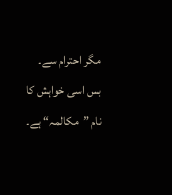مگر احترام سے۔ بس اسی خواہش کا نام ”مکالمہ“ ہے۔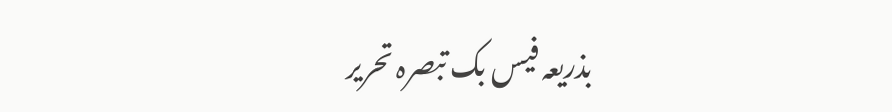بذریعہ فیس بک تبصرہ تحریر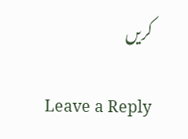کریں

Leave a Reply